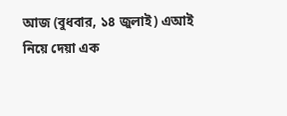আজ (বুধবার, ১৪ জুলাই) এআই নিয়ে দেয়া এক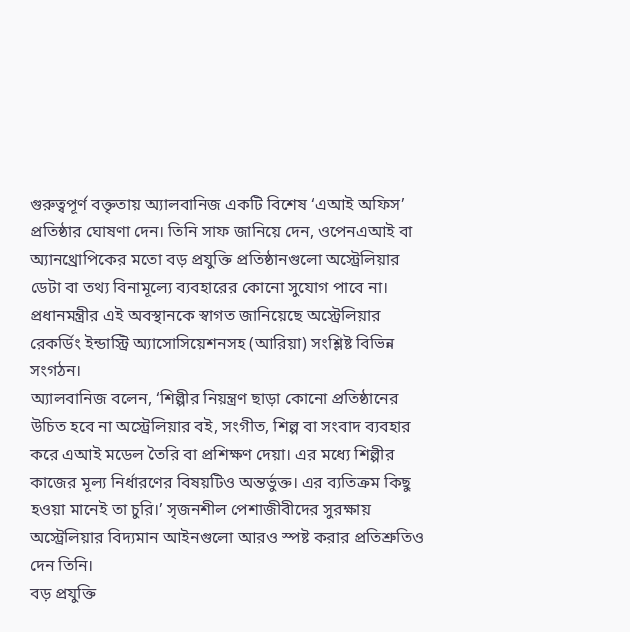গুরুত্বপূর্ণ বক্তৃতায় অ্যালবানিজ একটি বিশেষ ‘এআই অফিস’ প্রতিষ্ঠার ঘোষণা দেন। তিনি সাফ জানিয়ে দেন, ওপেনএআই বা অ্যানথ্রোপিকের মতো বড় প্রযুক্তি প্রতিষ্ঠানগুলো অস্ট্রেলিয়ার ডেটা বা তথ্য বিনামূল্যে ব্যবহারের কোনো সুযোগ পাবে না। প্রধানমন্ত্রীর এই অবস্থানকে স্বাগত জানিয়েছে অস্ট্রেলিয়ার রেকর্ডিং ইন্ডাস্ট্রি অ্যাসোসিয়েশনসহ (আরিয়া) সংশ্লিষ্ট বিভিন্ন সংগঠন।
অ্যালবানিজ বলেন, ‘শিল্পীর নিয়ন্ত্রণ ছাড়া কোনো প্রতিষ্ঠানের উচিত হবে না অস্ট্রেলিয়ার বই, সংগীত, শিল্প বা সংবাদ ব্যবহার করে এআই মডেল তৈরি বা প্রশিক্ষণ দেয়া। এর মধ্যে শিল্পীর কাজের মূল্য নির্ধারণের বিষয়টিও অন্তর্ভুক্ত। এর ব্যতিক্রম কিছু হওয়া মানেই তা চুরি।’ সৃজনশীল পেশাজীবীদের সুরক্ষায় অস্ট্রেলিয়ার বিদ্যমান আইনগুলো আরও স্পষ্ট করার প্রতিশ্রুতিও দেন তিনি।
বড় প্রযুক্তি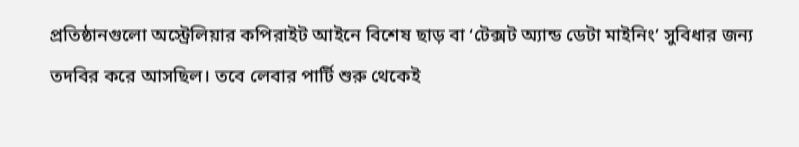প্রতিষ্ঠানগুলো অস্ট্রেলিয়ার কপিরাইট আইনে বিশেষ ছাড় বা ‘টেক্সট অ্যান্ড ডেটা মাইনিং’ সুবিধার জন্য তদবির করে আসছিল। তবে লেবার পার্টি শুরু থেকেই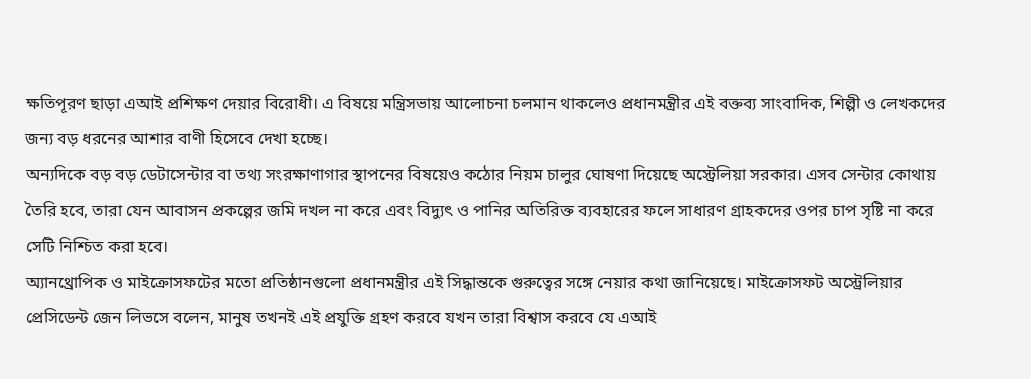ক্ষতিপূরণ ছাড়া এআই প্রশিক্ষণ দেয়ার বিরোধী। এ বিষয়ে মন্ত্রিসভায় আলোচনা চলমান থাকলেও প্রধানমন্ত্রীর এই বক্তব্য সাংবাদিক, শিল্পী ও লেখকদের জন্য বড় ধরনের আশার বাণী হিসেবে দেখা হচ্ছে।
অন্যদিকে বড় বড় ডেটাসেন্টার বা তথ্য সংরক্ষাণাগার স্থাপনের বিষয়েও কঠোর নিয়ম চালুর ঘোষণা দিয়েছে অস্ট্রেলিয়া সরকার। এসব সেন্টার কোথায় তৈরি হবে, তারা যেন আবাসন প্রকল্পের জমি দখল না করে এবং বিদ্যুৎ ও পানির অতিরিক্ত ব্যবহারের ফলে সাধারণ গ্রাহকদের ওপর চাপ সৃষ্টি না করে সেটি নিশ্চিত করা হবে।
অ্যানথ্রোপিক ও মাইক্রোসফটের মতো প্রতিষ্ঠানগুলো প্রধানমন্ত্রীর এই সিদ্ধান্তকে গুরুত্বের সঙ্গে নেয়ার কথা জানিয়েছে। মাইক্রোসফট অস্ট্রেলিয়ার প্রেসিডেন্ট জেন লিভসে বলেন, মানুষ তখনই এই প্রযুক্তি গ্রহণ করবে যখন তারা বিশ্বাস করবে যে এআই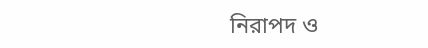নিরাপদ ও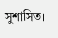সুশাসিত।